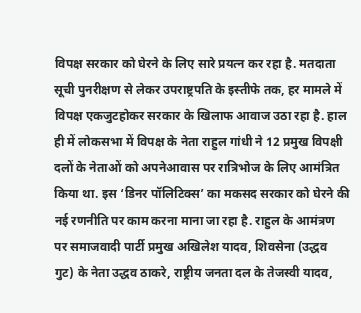विपक्ष सरकार को घेरने के लिए सारे प्रयत्न कर रहा है. मतदाता सूची पुनरीक्षण से लेकर उपराष्ट्रपति के इस्तीफे तक, हर मामले में विपक्ष एकजुटहोकर सरकार के खिलाफ आवाज उठा रहा है. हाल ही में लोकसभा में विपक्ष के नेता राहुल गांधी ने 12 प्रमुख विपक्षी दलों के नेताओं को अपनेआवास पर रात्रिभोज के लिए आमंत्रित किया था. इस ‘डिनर पॉलिटिक्स’ का मकसद सरकार को घेरने की नई रणनीति पर काम करना माना जा रहा है. राहुल के आमंत्रण पर समाजवादी पार्टी प्रमुख अखिलेश यादव, शिवसेना (उद्धव गुट) के नेता उद्धव ठाकरे, राष्ट्रीय जनता दल के तेजस्वी यादव,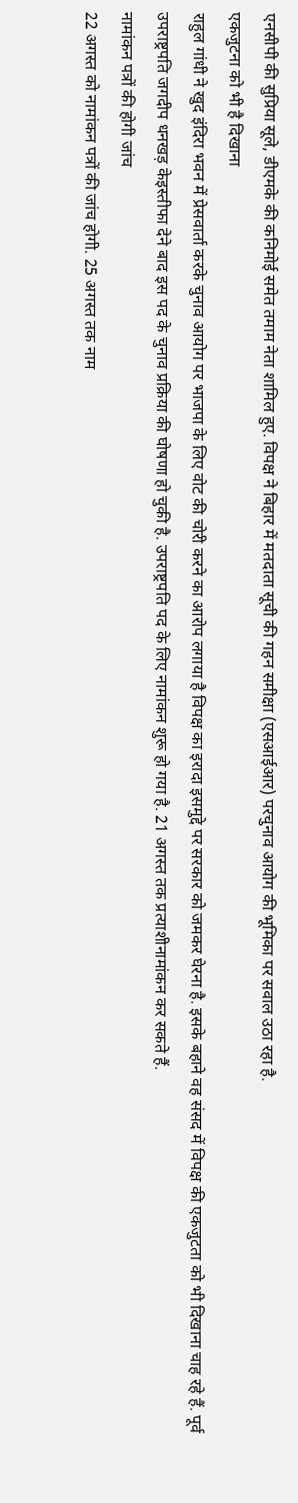एनसीपी की सुप्रिया सूले, डीएमके की कनिमोई समेत तमाम नेता शामिल हुए. विपक्ष ने बिहार में मतदाता सूची की गहन समीक्षा (एसआईआर) परचुनाव आयोग की भूमिका पर सवाल उठा रहा है.
एकजुटना को भी है दिखाना
राहुल गांधी ने खुद इंदिरा भवन में प्रेसवार्ता करके चुनाव आयोग पर भाजपा के लिए वोट की चोरी करने का आरोप लगाया है विपक्ष का इरादा इसमुद्दे पर सरकार को जमकर घेरना है. इसके बहाने वह संसद में विपक्ष की एकजुटता को भी दिखाना चाह रहे हैं. पूर्व उपराष्ट्रपति जगदीप धनखड़ केइस्तीफा देने बाद इस पद के चुनाव प्रक्रिया की घोषणा हो चुकी है. उपराष्ट्रपति पद के लिए नामांकन शुरू हो गया है. 21 अगस्त तक प्रत्याशीनामांकन कर सकते हैं.
नामांकन पत्रों की होगी जांच
22 अगस्त को नामांकन पत्रों की जांच होगी. 25 अगस्त तक नाम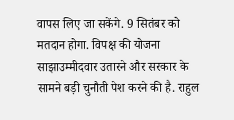वापस लिए जा सकेंगे. 9 सितंबर को मतदान होगा. विपक्ष की योजना साझाउम्मीदवार उतारने और सरकार के सामने बड़ी चुनौती पेश करने की है. राहुल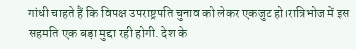गांधी चाहते हैं कि विपक्ष उपराष्ट्रपति चुनाव को लेकर एकजुट हो।रात्रिभोज में इस सहमति एक बड़ा मुद्दा रही होगी. देश के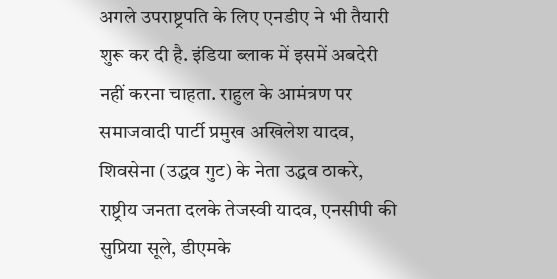अगले उपराष्ट्रपति के लिए एनडीए ने भी तैयारी शुरू कर दी है. इंडिया ब्लाक में इसमें अबदेरी नहीं करना चाहता. राहुल के आमंत्रण पर समाजवादी पार्टी प्रमुख अखिलेश यादव, शिवसेना (उद्धव गुट) के नेता उद्धव ठाकरे, राष्ट्रीय जनता दलके तेजस्वी यादव, एनसीपी की सुप्रिया सूले, डीएमके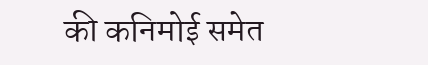की कनिमोई समेत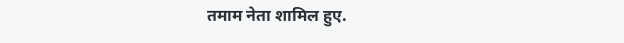तमाम नेता शामिल हुए.